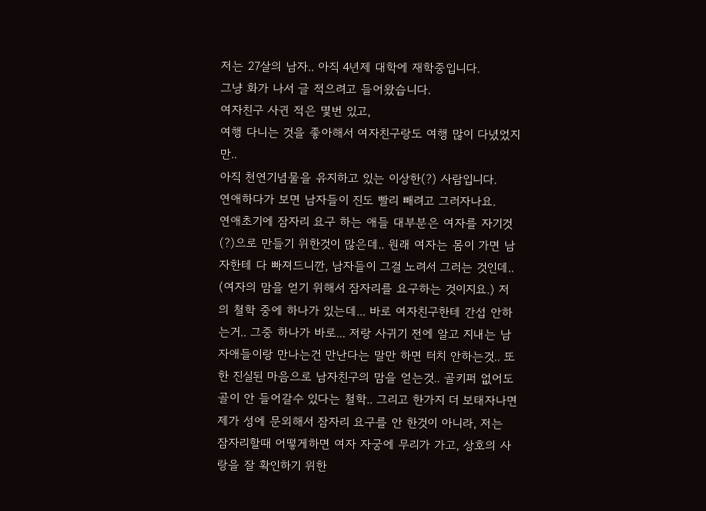저는 27살의 남자.. 아직 4년제 대학에 재학중입니다.
그냥 화가 나서 글 적으려고 들어왔습니다.
여자친구 사귄 적은 몇번 있고,
여행 다니는 것을 좋아해서 여자친구랑도 여행 많이 다녔었지만..
아직 천연기념물을 유지하고 있는 이상한(?) 사람입니다.
연애하다가 보면 남자들이 진도 빨리 빼려고 그러자나요.
연애초기에 잠자리 요구 하는 애들 대부분은 여자를 자기것(?)으로 만들기 위한것이 많은데.. 원래 여자는 몸이 가면 남자한테 다 빠져드니깐, 남자들이 그걸 노려서 그러는 것인데.. (여자의 맘을 얻기 위해서 잠자리를 요구하는 것이지요.) 저의 철학 중에 하나가 있는데... 바로 여자친구한테 간섭 안하는거.. 그중 하나가 바로... 저랑 사귀기 전에 알고 지내는 남자애들이랑 만나는건 만난다는 말만 하면 터치 안하는것.. 또한 진실된 마음으로 남자친구의 맘을 얻는것.. 골키퍼 없어도 골이 안 들어갈수 있다는 철학.. 그리고 한가지 더 보태자나면 제가 성에 문외해서 잠자리 요구를 안 한것이 아니라, 저는 잠자리할때 어떻게하면 여자 자궁에 무리가 가고, 상호의 사랑을 잘 확인하기 위한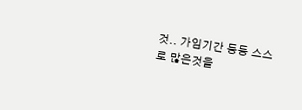것.. 가임기간 등등 스스로 많은것을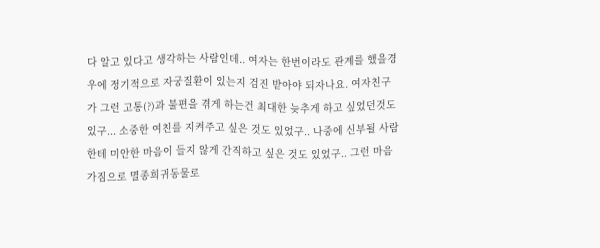다 알고 있다고 생각하는 사람인데.. 여자는 한번이라도 관계를 했을경우에 정기적으로 자궁질환이 있는지 검진 받아야 되자나요. 여자친구가 그런 고통(?)과 불편을 겪게 하는건 최대한 늦추게 하고 싶었던것도 있구... 소중한 여친를 지켜주고 싶은 것도 있었구.. 나중에 신부될 사람한테 미안한 마음이 들지 않게 간직하고 싶은 것도 있었구.. 그런 마음가짐으로 멸종희귀동물로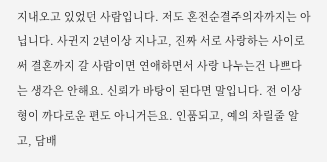지내오고 있었던 사람입니다. 저도 혼전순결주의자까지는 아닙니다. 사귄지 2년이상 지나고, 진짜 서로 사랑하는 사이로써 결혼까지 갈 사람이면 연애하면서 사랑 나누는건 나쁘다는 생각은 안해요. 신뢰가 바탕이 된다면 말입니다. 전 이상형이 까다로운 편도 아니거든요. 인품되고, 예의 차릴줄 알고, 담배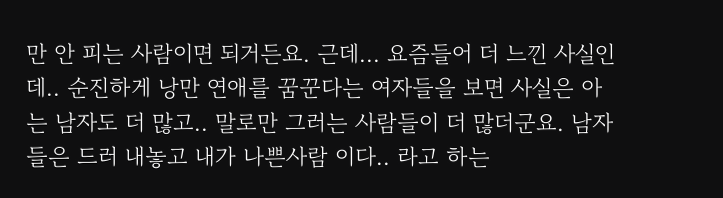만 안 피는 사람이면 되거든요. 근데... 요즘들어 더 느낀 사실인데.. 순진하게 낭만 연애를 꿈꾼다는 여자들을 보면 사실은 아는 남자도 더 많고.. 말로만 그러는 사람들이 더 많더군요. 남자들은 드러 내놓고 내가 나쁜사람 이다.. 라고 하는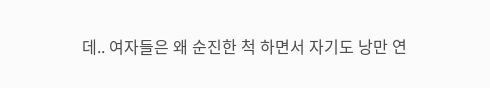데.. 여자들은 왜 순진한 척 하면서 자기도 낭만 연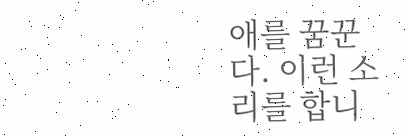애를 꿈꾼다. 이런 소리를 합니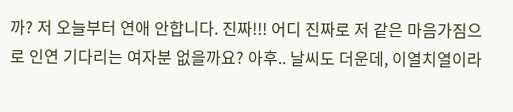까? 저 오늘부터 연애 안합니다. 진짜!!! 어디 진짜로 저 같은 마음가짐으로 인연 기다리는 여자분 없을까요? 아후.. 날씨도 더운데, 이열치열이라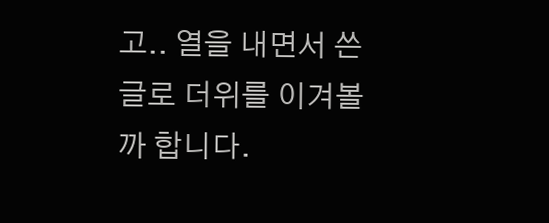고.. 열을 내면서 쓴 글로 더위를 이겨볼까 합니다.